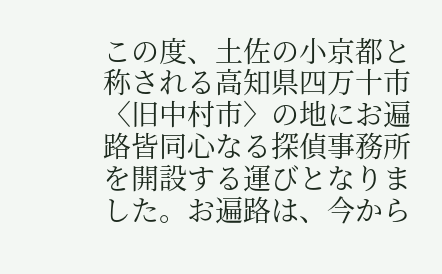この度、土佐の小京都と称される高知県四万十市〈旧中村市〉の地にお遍路皆同心なる探偵事務所を開設する運びとなりました。お遍路は、今から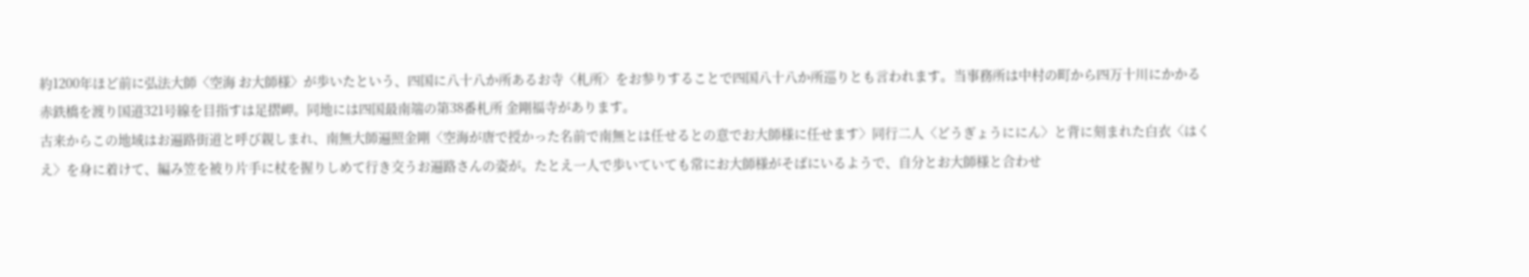約1200年ほど前に弘法大師〈空海 お大師様〉が歩いたという、四国に八十八か所あるお寺〈札所〉をお参りすることで四国八十八か所巡りとも言われます。当事務所は中村の町から四万十川にかかる赤鉄橋を渡り国道321号線を目指すは足摺岬。同地には四国最南端の第38番札所 金剛福寺があります。
古来からこの地域はお遍路街道と呼び親しまれ、南無大師遍照金剛〈空海が唐で授かった名前で南無とは任せるとの意でお大師様に任せます〉同行二人〈どうぎょうににん〉と背に刻まれた白衣〈はくえ〉を身に着けて、編み笠を被り片手に杖を握りしめて行き交うお遍路さんの姿が。たとえ一人で歩いていても常にお大師様がそばにいるようで、自分とお大師様と合わせ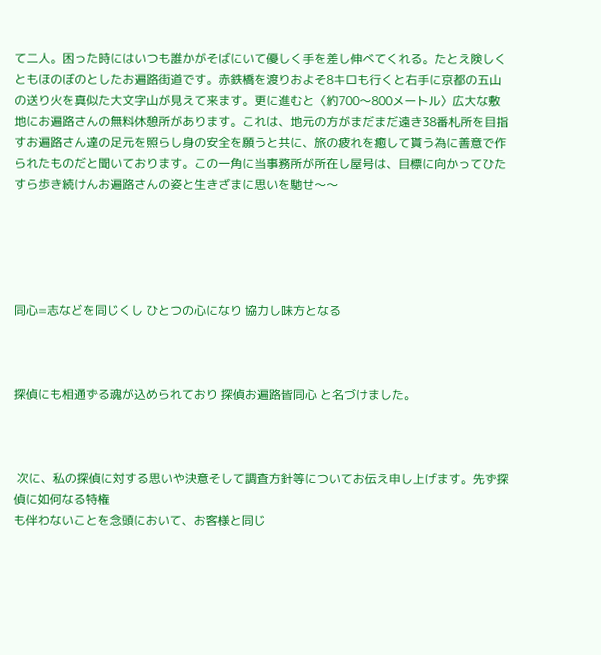て二人。困った時にはいつも誰かがそばにいて優しく手を差し伸べてくれる。たとえ険しくともほのぼのとしたお遍路街道です。赤鉄橋を渡りおよそ8キロも行くと右手に京都の五山の送り火を真似た大文字山が見えて来ます。更に進むと〈約700〜800メートル〉広大な敷地にお遍路さんの無料休憩所があります。これは、地元の方がまだまだ遠き38番札所を目指すお遍路さん達の足元を照らし身の安全を願うと共に、旅の疲れを癒して貰う為に善意で作られたものだと聞いております。この一角に当事務所が所在し屋号は、目標に向かってひたすら歩き続けんお遍路さんの姿と生きざまに思いを馳せ〜〜





同心=志などを同じくし ひとつの心になり 協力し味方となる



探偵にも相通ずる魂が込められており 探偵お遍路皆同心 と名づけました。



 次に、私の探偵に対する思いや決意そして調査方針等についてお伝え申し上げます。先ず探偵に如何なる特権
も伴わないことを念頭において、お客様と同じ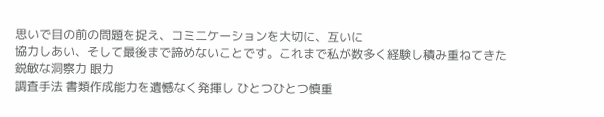思いで目の前の問題を捉え、コミ二ケーションを大切に、互いに
協力しあい、そして最後まで諦めないことです。これまで私が数多く経験し積み重ねてきた鋭敏な洞察力 眼力
調査手法 書類作成能力を遺憾なく発揮し ひとつひとつ慎重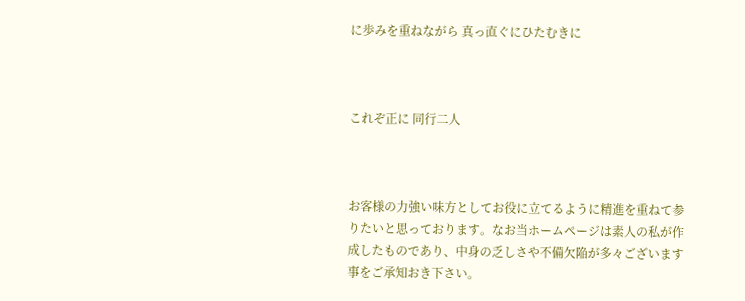に歩みを重ねながら 真っ直ぐにひたむきに



これぞ正に 同行二人



お客様の力強い味方としてお役に立てるように精進を重ねて参りたいと思っております。なお当ホームページは素人の私が作成したものであり、中身の乏しさや不備欠陥が多々ございます事をご承知おき下さい。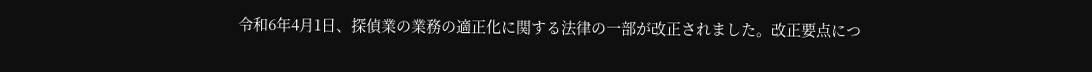令和6年4月1日、探偵業の業務の適正化に関する法律の一部が改正されました。改正要点につ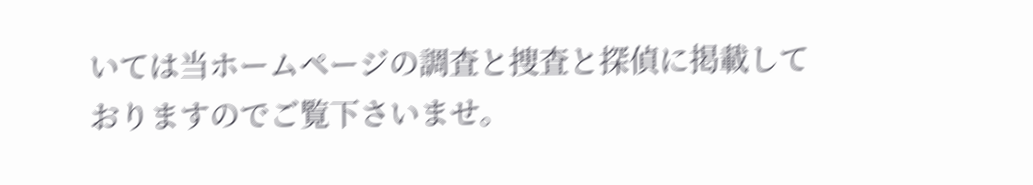いては当ホームページの調査と捜査と探偵に掲載しておりますのでご覧下さいませ。